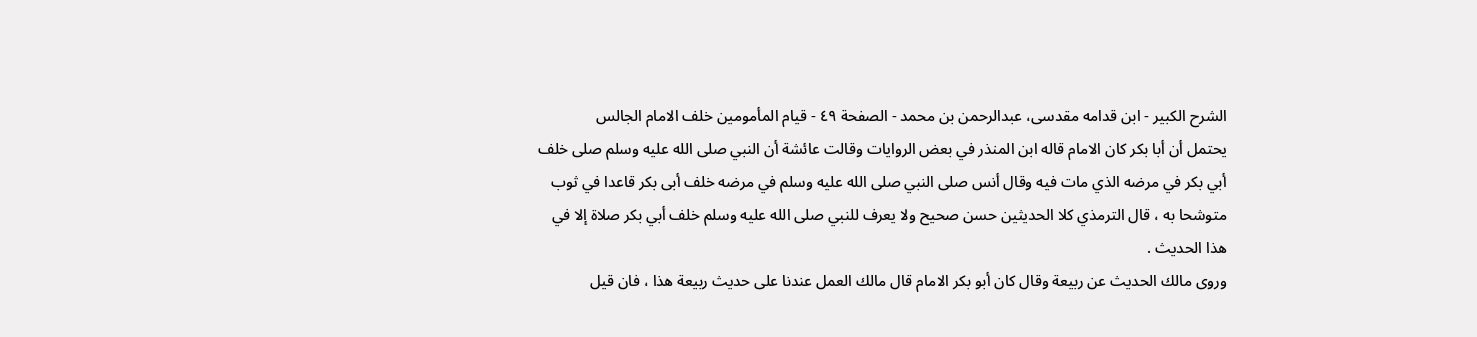الشرح الکبير - ابن قدامه مقدسی، عبدالرحمن بن محمد - الصفحة ٤٩ - قيام المأمومين خلف الامام الجالس
يحتمل أن أبا بكر كان الامام قاله ابن المنذر في بعض الروايات وقالت عائشة أن النبي صلى الله عليه وسلم صلى خلف أبي بكر في مرضه الذي مات فيه وقال أنس صلى النبي صلى الله عليه وسلم في مرضه خلف أبى بكر قاعدا في ثوب متوشحا به ، قال الترمذي كلا الحديثين حسن صحيح ولا يعرف للنبي صلى الله عليه وسلم خلف أبي بكر صلاة إلا في هذا الحديث .
وروى مالك الحديث عن ربيعة وقال كان أبو بكر الامام قال مالك العمل عندنا على حديث ربيعة هذا ، فان قيل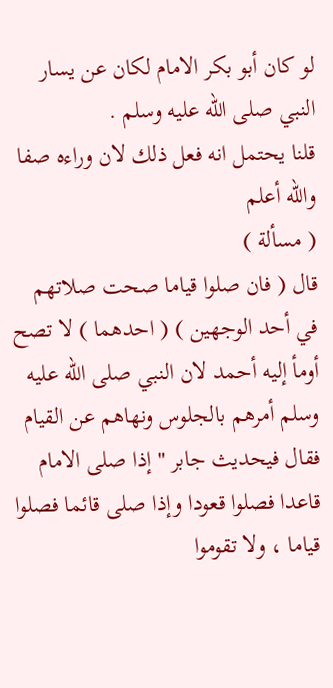لو كان أبو بكر الامام لكان عن يسار النبي صلى الله عليه وسلم .
قلنا يحتمل انه فعل ذلك لان وراءه صفا والله أعلم
( مسألة )
قال ( فان صلوا قياما صحت صلاتهم في أحد الوجهين ) ( احدهما ) لا تصح أومأ إليه أحمد لان النبي صلى الله عليه وسلم أمرهم بالجلوس ونهاهم عن القيام فقال فيحديث جابر " إذا صلى الامام قاعدا فصلوا قعودا وإذا صلى قائما فصلوا قياما ، ولا تقوموا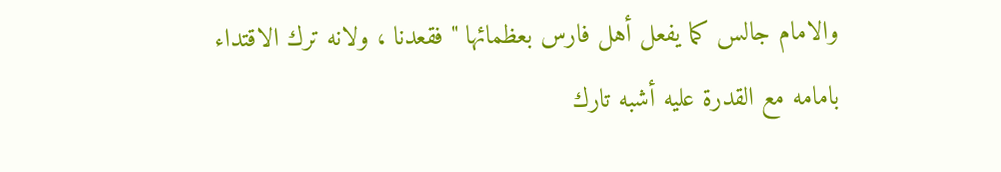والامام جالس كما يفعل أهل فارس بعظمائها " فقعدنا ، ولانه ترك الاقتداء بامامه مع القدرة عليه أشبه تارك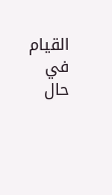القيام في حال